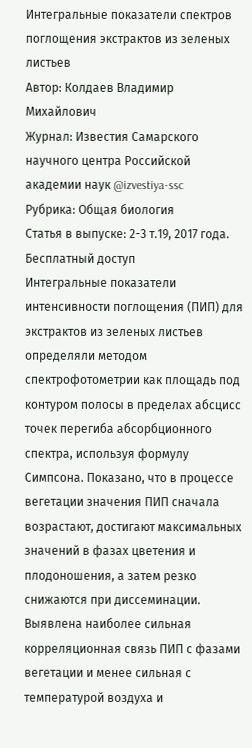Интегральные показатели спектров поглощения экстрактов из зеленых листьев
Автор: Колдаев Владимир Михайлович
Журнал: Известия Самарского научного центра Российской академии наук @izvestiya-ssc
Рубрика: Общая биология
Статья в выпуске: 2-3 т.19, 2017 года.
Бесплатный доступ
Интегральные показатели интенсивности поглощения (ПИП) для экстрактов из зеленых листьев определяли методом спектрофотометрии как площадь под контуром полосы в пределах абсцисс точек перегиба абсорбционного спектра, используя формулу Симпсона. Показано, что в процессе вегетации значения ПИП сначала возрастают, достигают максимальных значений в фазах цветения и плодоношения, а затем резко снижаются при диссеминации. Выявлена наиболее сильная корреляционная связь ПИП с фазами вегетации и менее сильная с температурой воздуха и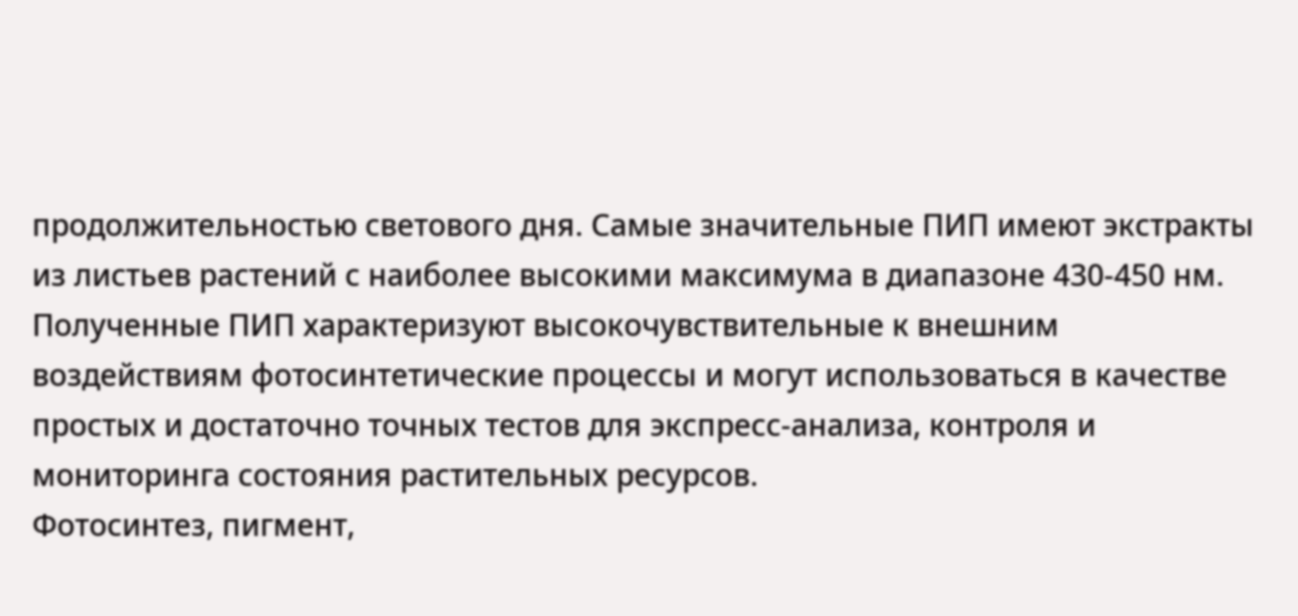продолжительностью светового дня. Самые значительные ПИП имеют экстракты из листьев растений с наиболее высокими максимума в диапазоне 430-450 нм. Полученные ПИП характеризуют высокочувствительные к внешним воздействиям фотосинтетические процессы и могут использоваться в качестве простых и достаточно точных тестов для экспресс-анализа, контроля и мониторинга состояния растительных ресурсов.
Фотосинтез, пигмент,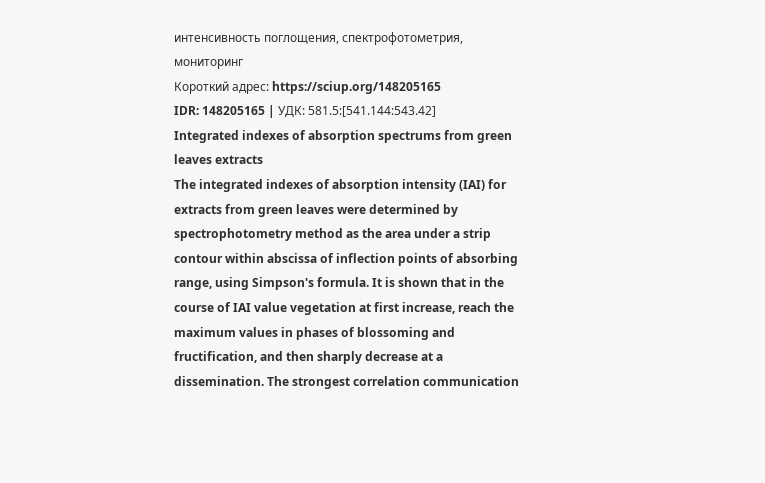интенсивность поглощения, спектрофотометрия, мониторинг
Короткий адрес: https://sciup.org/148205165
IDR: 148205165 | УДК: 581.5:[541.144:543.42]
Integrated indexes of absorption spectrums from green leaves extracts
The integrated indexes of absorption intensity (IAI) for extracts from green leaves were determined by spectrophotometry method as the area under a strip contour within abscissa of inflection points of absorbing range, using Simpson's formula. It is shown that in the course of IAI value vegetation at first increase, reach the maximum values in phases of blossoming and fructification, and then sharply decrease at a dissemination. The strongest correlation communication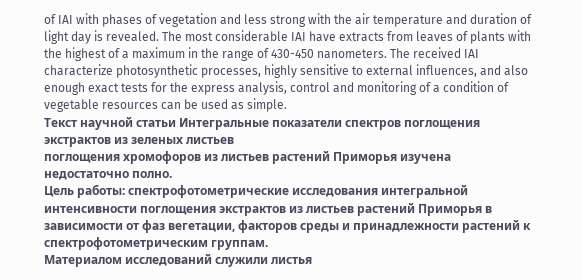of IAI with phases of vegetation and less strong with the air temperature and duration of light day is revealed. The most considerable IAI have extracts from leaves of plants with the highest of a maximum in the range of 430-450 nanometers. The received IAI characterize photosynthetic processes, highly sensitive to external influences, and also enough exact tests for the express analysis, control and monitoring of a condition of vegetable resources can be used as simple.
Текст научной статьи Интегральные показатели спектров поглощения экстрактов из зеленых листьев
поглощения хромофоров из листьев растений Приморья изучена недостаточно полно.
Цель работы: спектрофотометрические исследования интегральной интенсивности поглощения экстрактов из листьев растений Приморья в зависимости от фаз вегетации, факторов среды и принадлежности растений к спектрофотометрическим группам.
Материалом исследований служили листья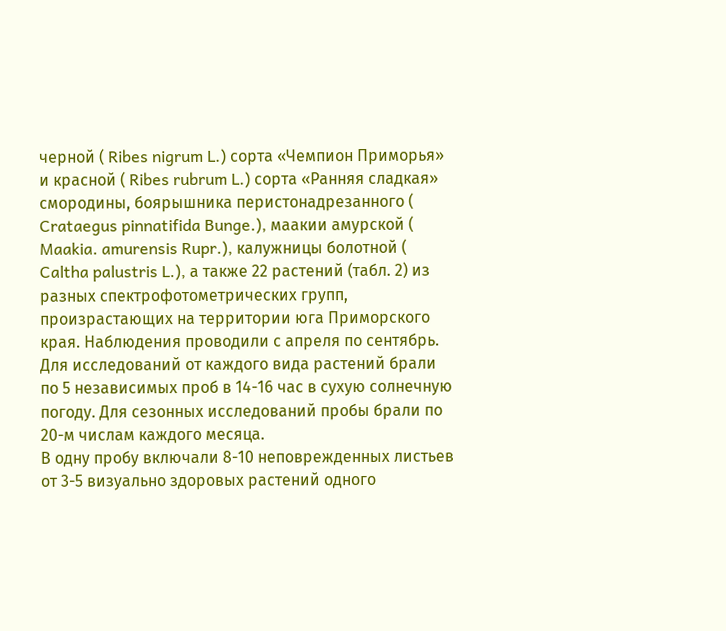черной ( Ribes nigrum L.) сорта «Чемпион Приморья» и красной ( Ribes rubrum L.) сорта «Ранняя сладкая» смородины, боярышника перистонадрезанного ( Crataegus pinnatifida Bunge.), маакии амурской ( Maakia. amurensis Rupr.), калужницы болотной ( Caltha palustris L.), а также 22 растений (табл. 2) из разных спектрофотометрических групп, произрастающих на территории юга Приморского края. Наблюдения проводили с апреля по сентябрь. Для исследований от каждого вида растений брали по 5 независимых проб в 14-16 час в сухую солнечную погоду. Для сезонных исследований пробы брали по 20-м числам каждого месяца.
В одну пробу включали 8-10 неповрежденных листьев от 3-5 визуально здоровых растений одного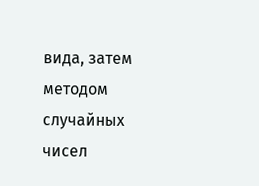вида, затем методом случайных чисел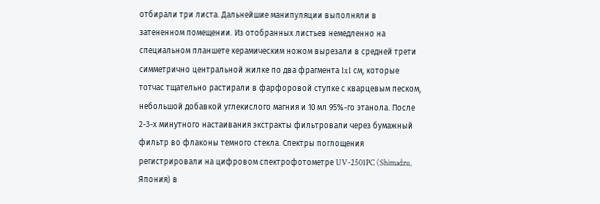отбирали три листа. Дальнейшие манипуляции выполняли в затененном помещении. Из отобранных листьев немедленно на специальном планшете керамическим ножом вырезали в средней трети симметрично центральной жилке по два фрагмента 1x1 см, которые тотчас тщательно растирали в фарфоровой ступке с кварцевым песком, небольшой добавкой углекислого магния и 10 мл 95%-го этанола. После 2-3-х минутного настаивания экстракты фильтровали через бумажный фильтр во флаконы темного стекла. Спектры поглощения регистрировали на цифровом спектрофотометре UV-2501PC (Shimadzu, Япония) в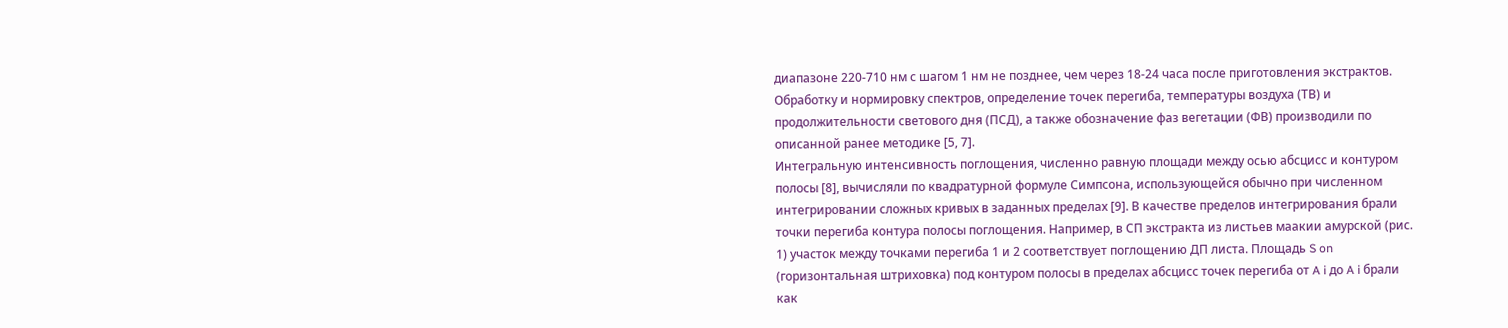диапазоне 220-710 нм с шагом 1 нм не позднее, чем через 18-24 часа после приготовления экстрактов. Обработку и нормировку спектров, определение точек перегиба, температуры воздуха (ТВ) и продолжительности светового дня (ПСД), а также обозначение фаз вегетации (ФВ) производили по описанной ранее методике [5, 7].
Интегральную интенсивность поглощения, численно равную площади между осью абсцисс и контуром полосы [8], вычисляли по квадратурной формуле Симпсона, использующейся обычно при численном интегрировании сложных кривых в заданных пределах [9]. В качестве пределов интегрирования брали точки перегиба контура полосы поглощения. Например, в СП экстракта из листьев маакии амурской (рис. 1) участок между точками перегиба 1 и 2 соответствует поглощению ДП листа. Площадь S on (горизонтальная штриховка) под контуром полосы в пределах абсцисс точек перегиба от A i до A i брали как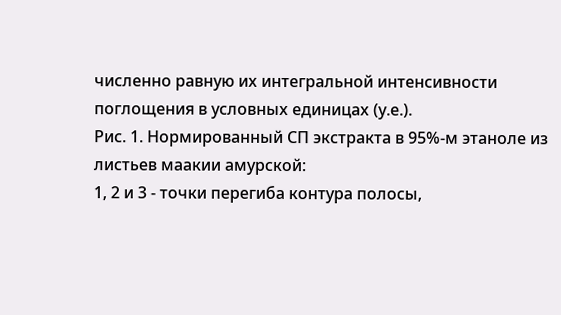численно равную их интегральной интенсивности поглощения в условных единицах (у.е.).
Рис. 1. Нормированный СП экстракта в 95%-м этаноле из листьев маакии амурской:
1, 2 и 3 - точки перегиба контура полосы,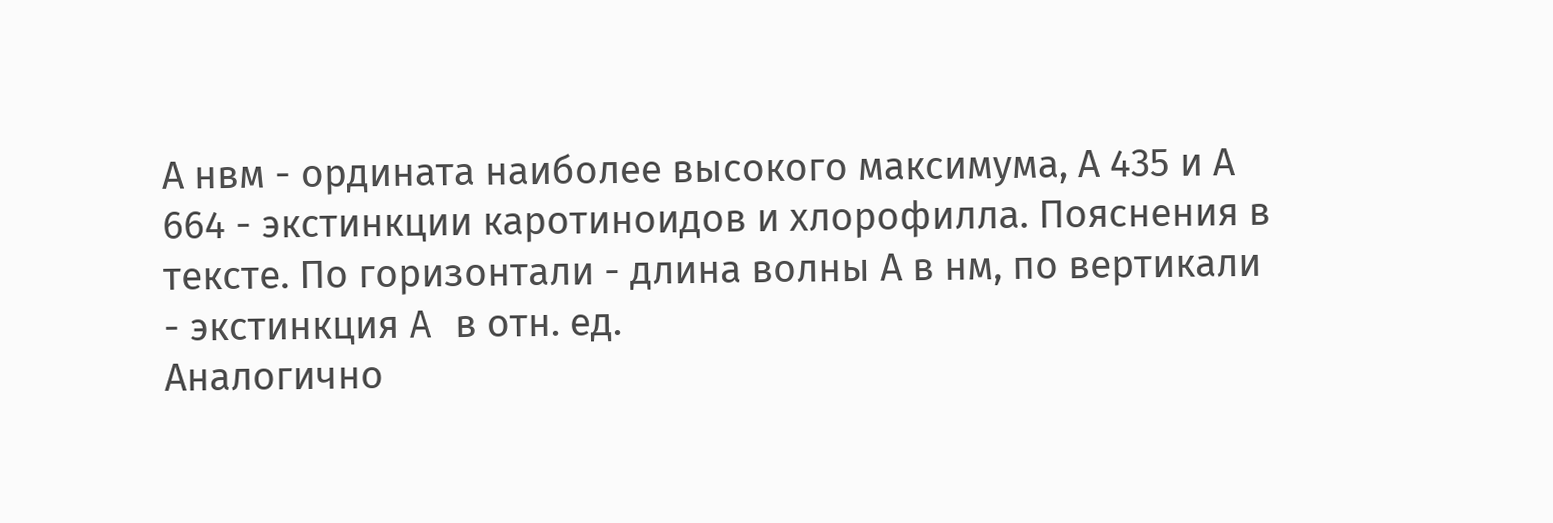А нвм - ордината наиболее высокого максимума, А 435 и А 664 - экстинкции каротиноидов и хлорофилла. Пояснения в тексте. По горизонтали - длина волны А в нм, по вертикали - экстинкция A в отн. ед.
Аналогично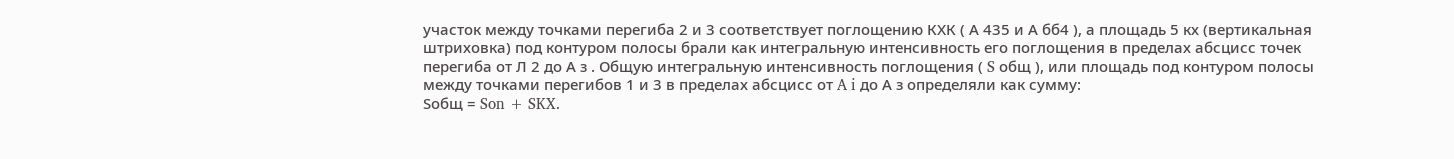участок между точками перегиба 2 и 3 соответствует поглощению КХК ( А 435 и А бб4 ), а площадь 5 кх (вертикальная штриховка) под контуром полосы брали как интегральную интенсивность его поглощения в пределах абсцисс точек перегиба от Л 2 до А з . Общую интегральную интенсивность поглощения ( S общ ), или площадь под контуром полосы между точками перегибов 1 и 3 в пределах абсцисс от A i до А з определяли как сумму:
Sобщ = Son + SKX.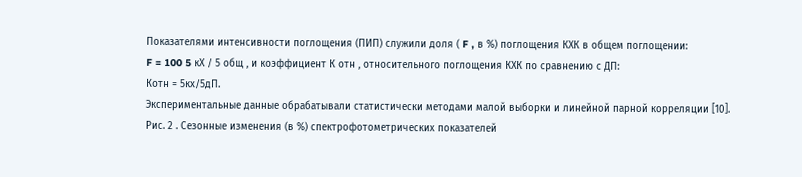Показателями интенсивности поглощения (ПИП) служили доля ( F , в %) поглощения КХК в общем поглощении:
F = 100 5 кХ / 5 общ , и коэффициент К отн , относительного поглощения КХК по сравнению с ДП:
Котн = 5кх/5дП.
Экспериментальные данные обрабатывали статистически методами малой выборки и линейной парной корреляции [10].
Рис. 2 . Сезонные изменения (в %) спектрофотометрических показателей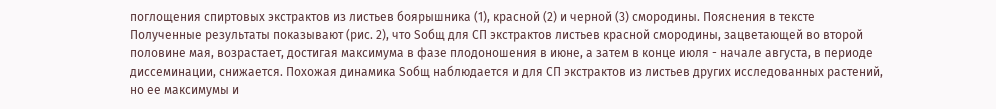поглощения спиртовых экстрактов из листьев боярышника (1), красной (2) и черной (3) смородины. Пояснения в тексте
Полученные результаты показывают (рис. 2), что Sобщ для СП экстрактов листьев красной смородины, зацветающей во второй половине мая, возрастает, достигая максимума в фазе плодоношения в июне, а затем в конце июля - начале августа, в периоде диссеминации, снижается. Похожая динамика Sобщ наблюдается и для СП экстрактов из листьев других исследованных растений, но ее максимумы и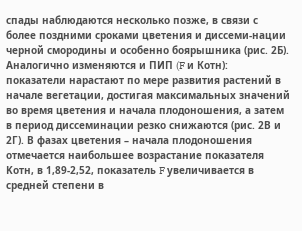спады наблюдаются несколько позже, в связи с более поздними сроками цветения и диссеми-нации черной смородины и особенно боярышника (рис. 2Б). Аналогично изменяются и ПИП (F и Котн): показатели нарастают по мере развития растений в начале вегетации, достигая максимальных значений во время цветения и начала плодоношения, а затем в период диссеминации резко снижаются (рис. 2В и 2Г). В фазах цветения – начала плодоношения отмечается наибольшее возрастание показателя Kотн, в 1,89-2,52, показатель F увеличивается в средней степени в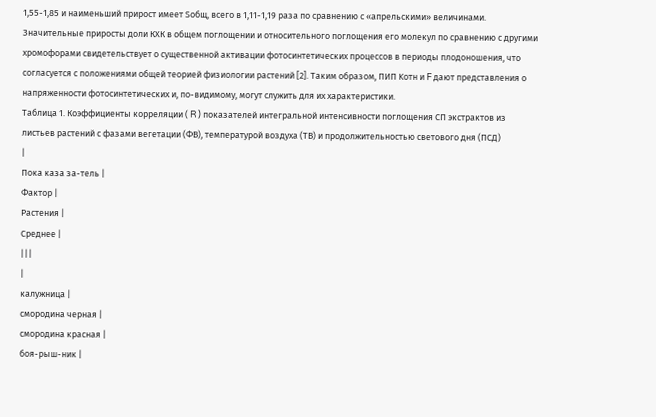1,55-1,85 и наименьший прирост имеет Sобщ, всего в 1,11-1,19 раза по сравнению с «апрельскими» величинами. Значительные приросты доли КХК в общем поглощении и относительного поглощения его молекул по сравнению с другими хромофорами свидетельствует о существенной активации фотосинтетических процессов в периоды плодоношения, что согласуется с положениями общей теорией физиологии растений [2]. Таким образом, ПИП Kотн и F дают представления о напряженности фотосинтетических и, по-видимому, могут служить для их характеристики.
Таблица 1. Коэффициенты корреляции ( R ) показателей интегральной интенсивности поглощения СП экстрактов из листьев растений с фазами вегетации (ФВ), температурой воздуха (ТВ) и продолжительностью светового дня (ПСД)
|
Пока каза за-тель |
Фактор |
Растения |
Среднее |
|||
|
калужница |
смородина черная |
смородина красная |
боя-рыш-ник |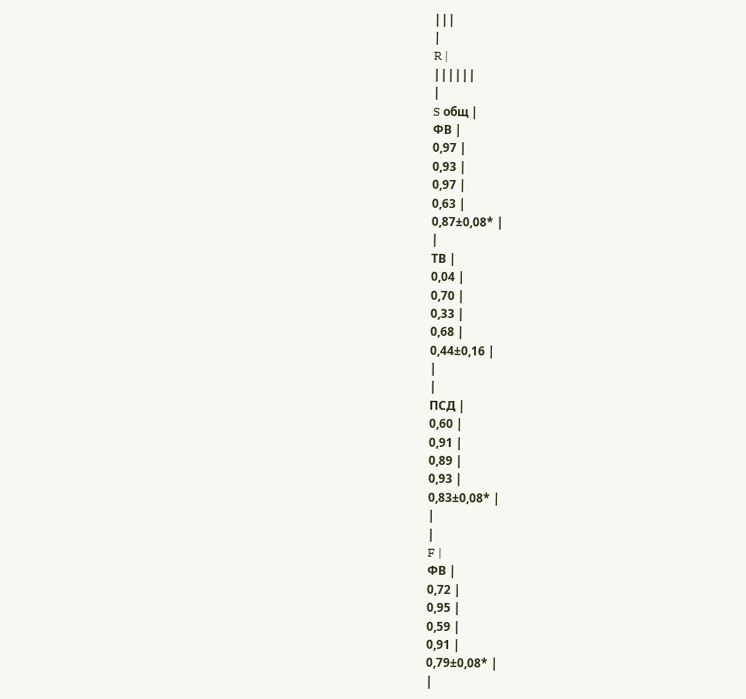|||
|
R |
||||||
|
S общ |
ФВ |
0,97 |
0,93 |
0,97 |
0,63 |
0,87±0,08* |
|
ТВ |
0,04 |
0,70 |
0,33 |
0,68 |
0,44±0,16 |
|
|
ПСД |
0,60 |
0,91 |
0,89 |
0,93 |
0,83±0,08* |
|
|
F |
ФВ |
0,72 |
0,95 |
0,59 |
0,91 |
0,79±0,08* |
|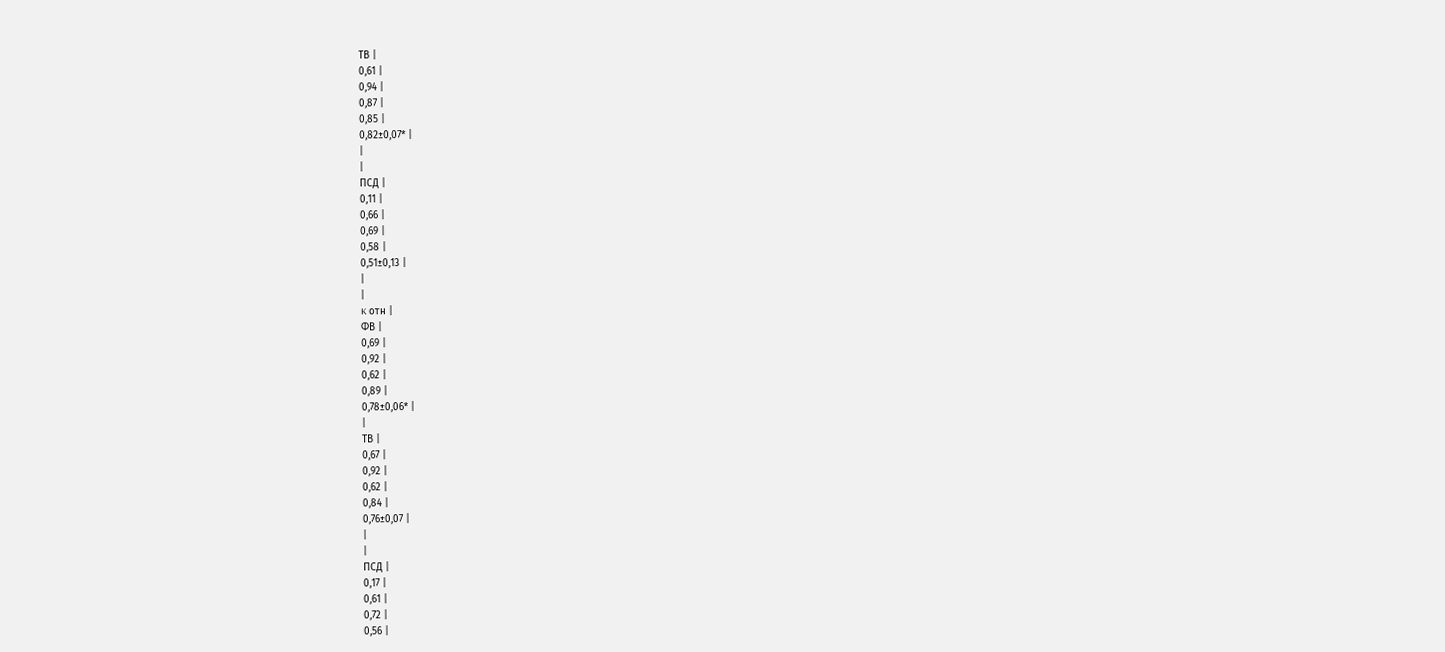ТВ |
0,61 |
0,94 |
0,87 |
0,85 |
0,82±0,07* |
|
|
ПСД |
0,11 |
0,66 |
0,69 |
0,58 |
0,51±0,13 |
|
|
K отн |
ФВ |
0,69 |
0,92 |
0,62 |
0,89 |
0,78±0,06* |
|
ТВ |
0,67 |
0,92 |
0,62 |
0,84 |
0,76±0,07 |
|
|
ПСД |
0,17 |
0,61 |
0,72 |
0,56 |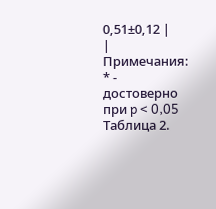0,51±0,12 |
|
Примечания: * - достоверно при p < 0,05
Таблица 2.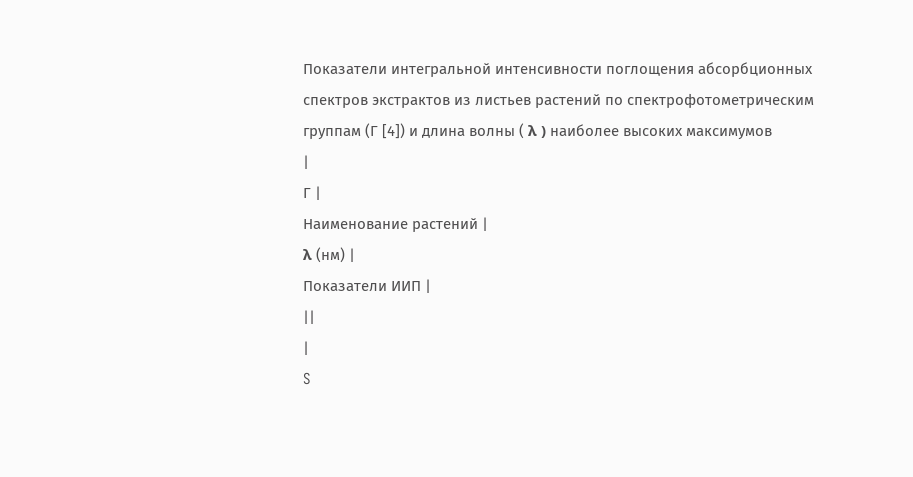Показатели интегральной интенсивности поглощения абсорбционных спектров экстрактов из листьев растений по спектрофотометрическим группам (Г [4]) и длина волны ( λ ) наиболее высоких максимумов
|
Г |
Наименование растений |
λ (нм) |
Показатели ИИП |
||
|
S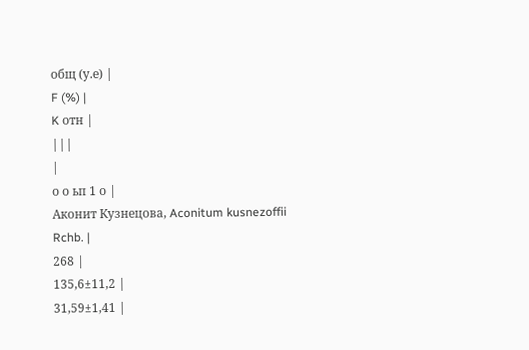общ (у.е) |
F (%) |
K отн |
|||
|
о о ьп 1 о |
Аконит Кузнецова, Aconitum kusnezoffii Rchb. |
268 |
135,6±11,2 |
31,59±1,41 |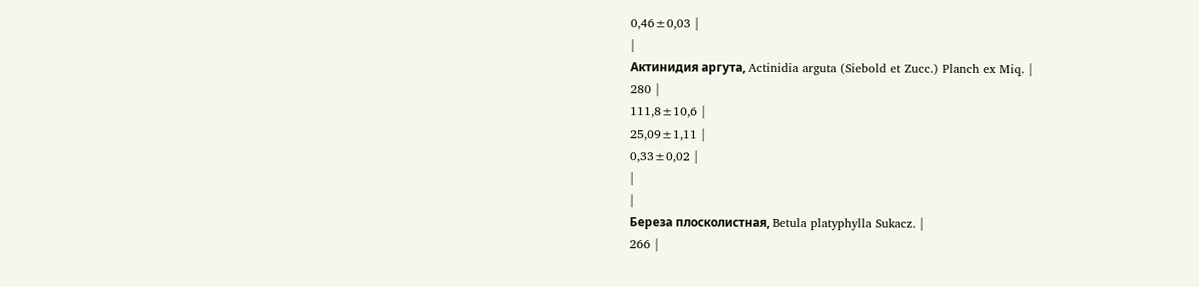0,46±0,03 |
|
Актинидия аргута, Actinidia arguta (Siebold et Zucc.) Planch ex Miq. |
280 |
111,8±10,6 |
25,09±1,11 |
0,33±0,02 |
|
|
Береза плосколистная, Betula platyphylla Sukacz. |
266 |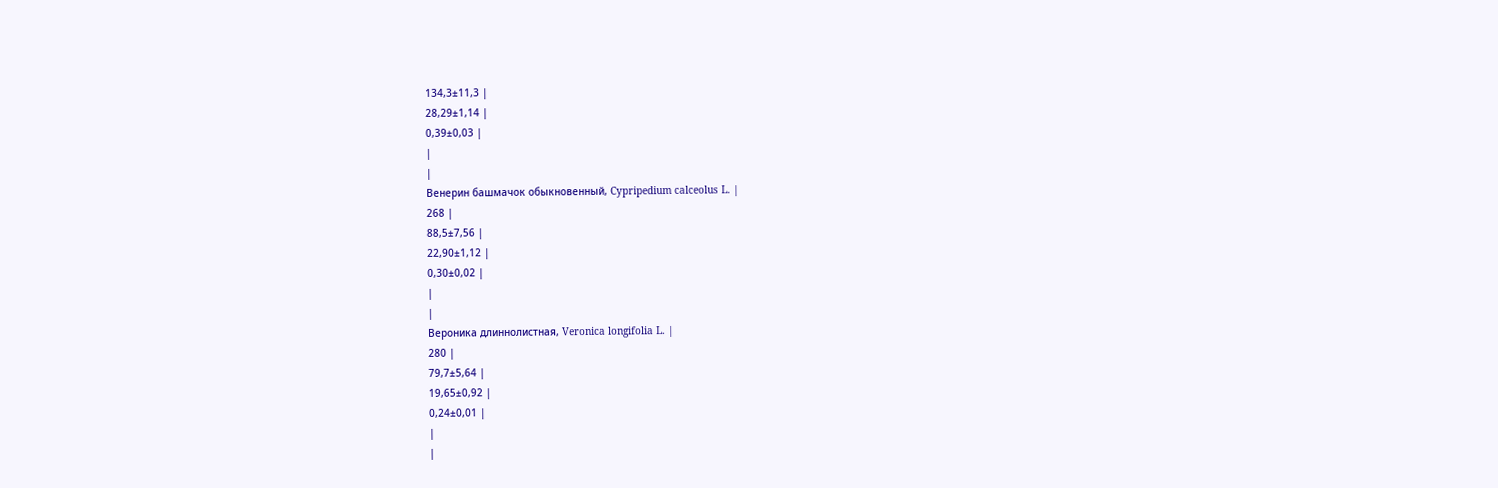134,3±11,3 |
28,29±1,14 |
0,39±0,03 |
|
|
Венерин башмачок обыкновенный, Cypripedium calceolus L. |
268 |
88,5±7,56 |
22,90±1,12 |
0,30±0,02 |
|
|
Вероника длиннолистная, Veronica longifolia L. |
280 |
79,7±5,64 |
19,65±0,92 |
0,24±0,01 |
|
|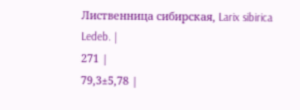Лиственница сибирская, Larix sibirica Ledeb. |
271 |
79,3±5,78 |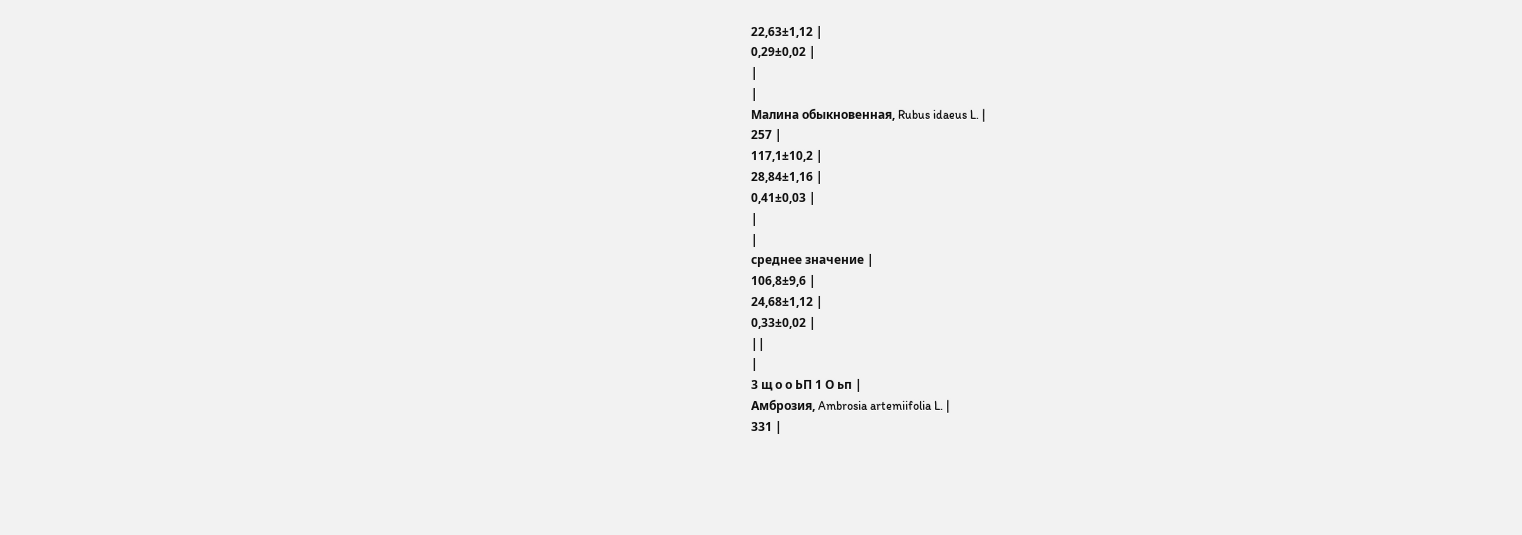22,63±1,12 |
0,29±0,02 |
|
|
Малина обыкновенная, Rubus idaeus L. |
257 |
117,1±10,2 |
28,84±1,16 |
0,41±0,03 |
|
|
среднее значение |
106,8±9,6 |
24,68±1,12 |
0,33±0,02 |
||
|
3 щ о о ЬП 1 О ьп |
Амброзия, Ambrosia artemiifolia L. |
331 |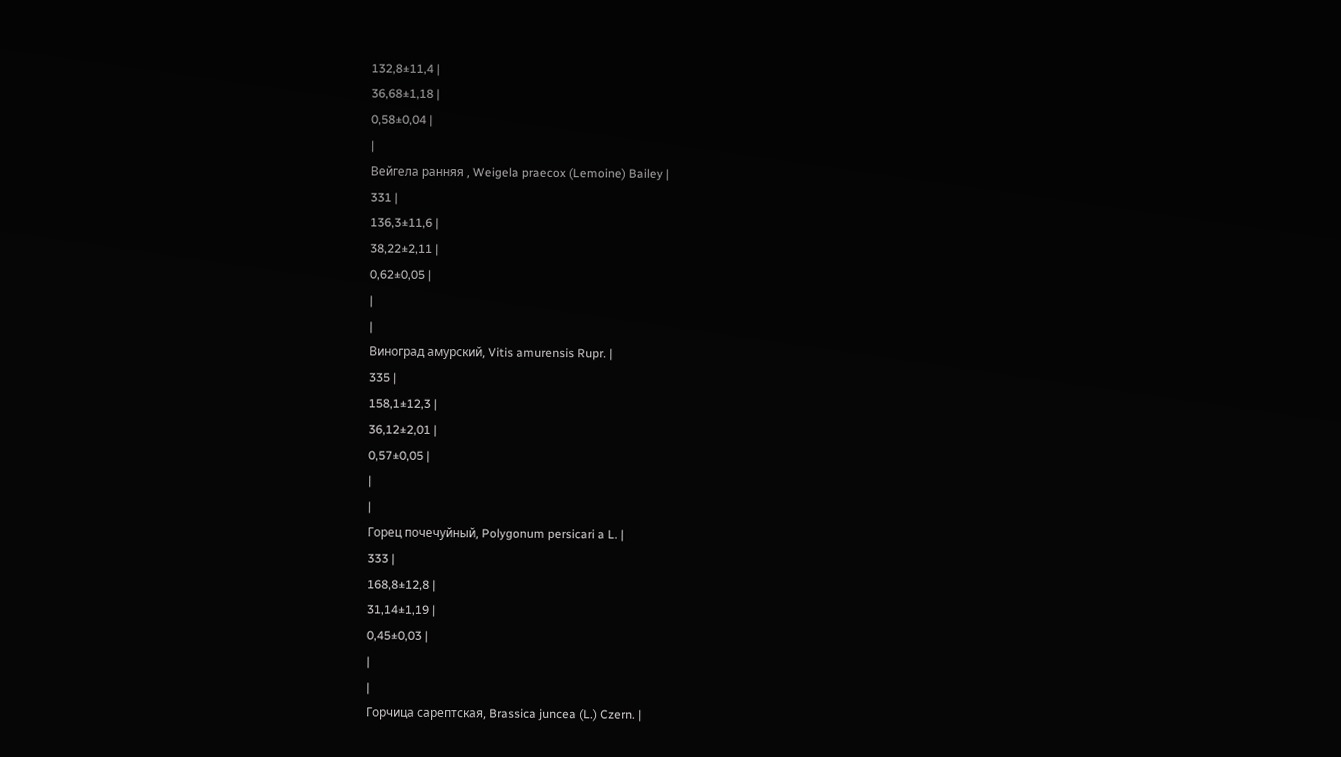132,8±11,4 |
36,68±1,18 |
0,58±0,04 |
|
Вейгела ранняя , Weigela praecox (Lemoine) Bailey |
331 |
136,3±11,6 |
38,22±2,11 |
0,62±0,05 |
|
|
Виноград амурский, Vitis amurensis Rupr. |
335 |
158,1±12,3 |
36,12±2,01 |
0,57±0,05 |
|
|
Горец почечуйный, Polygonum persicari a L. |
333 |
168,8±12,8 |
31,14±1,19 |
0,45±0,03 |
|
|
Горчица сарептская, Brassica juncea (L.) Czern. |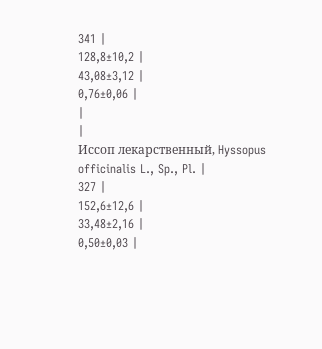341 |
128,8±10,2 |
43,08±3,12 |
0,76±0,06 |
|
|
Иссоп лекарственный, Hyssopus officinalis L., Sp., Pl. |
327 |
152,6±12,6 |
33,48±2,16 |
0,50±0,03 |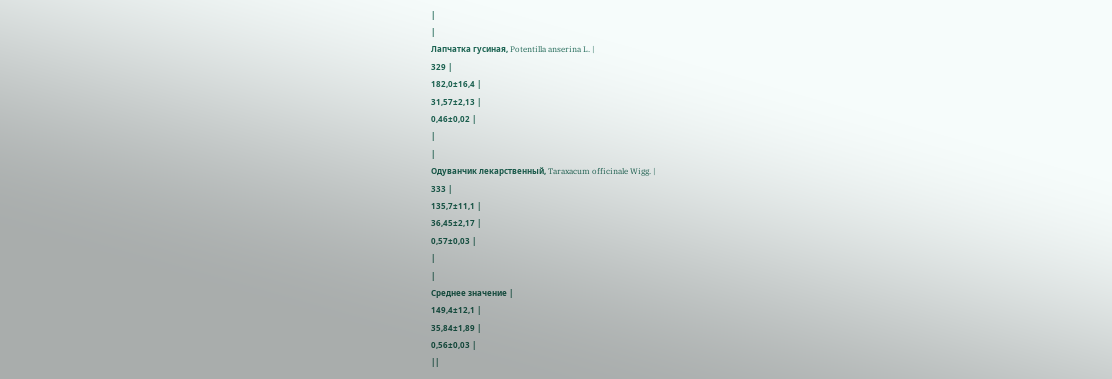|
|
Лапчатка гусиная, Potentilla anserina L. |
329 |
182,0±16,4 |
31,57±2,13 |
0,46±0,02 |
|
|
Одуванчик лекарственный, Taraxacum officinale Wigg. |
333 |
135,7±11,1 |
36,45±2,17 |
0,57±0,03 |
|
|
Среднее значение |
149,4±12,1 |
35,84±1,89 |
0,56±0,03 |
||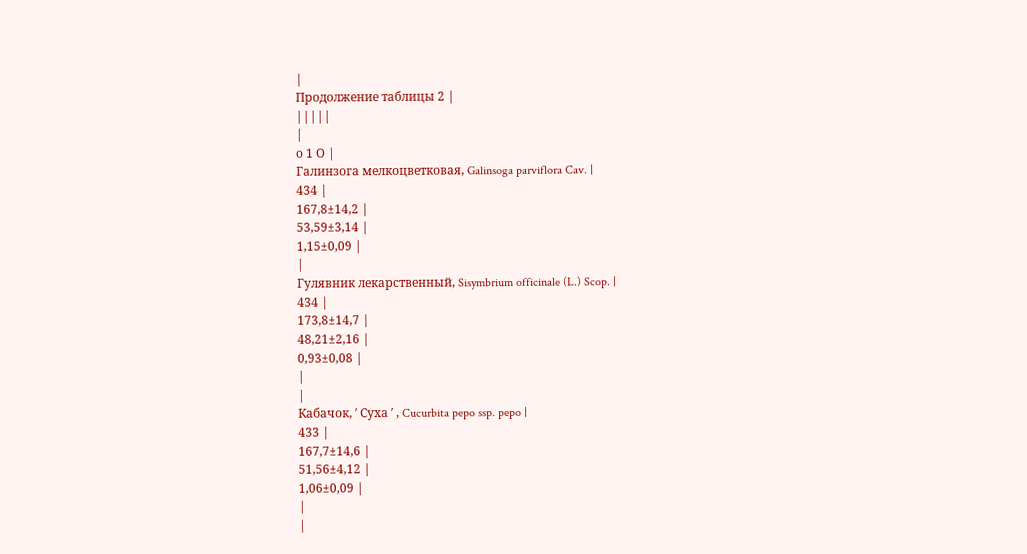|
Продолжение таблицы 2 |
|||||
|
о 1 О |
Галинзога мелкоцветковая, Galinsoga parviflora Cav. |
434 |
167,8±14,2 |
53,59±3,14 |
1,15±0,09 |
|
Гулявник лекарственный, Sisymbrium officinale (L.) Scop. |
434 |
173,8±14,7 |
48,21±2,16 |
0,93±0,08 |
|
|
Кабачок, ′ Суха ′ , Cucurbita pepo ssp. pepo |
433 |
167,7±14,6 |
51,56±4,12 |
1,06±0,09 |
|
|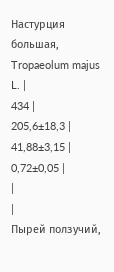Настурция большая, Tropaeolum majus L. |
434 |
205,6±18,3 |
41,88±3,15 |
0,72±0,05 |
|
|
Пырей ползучий,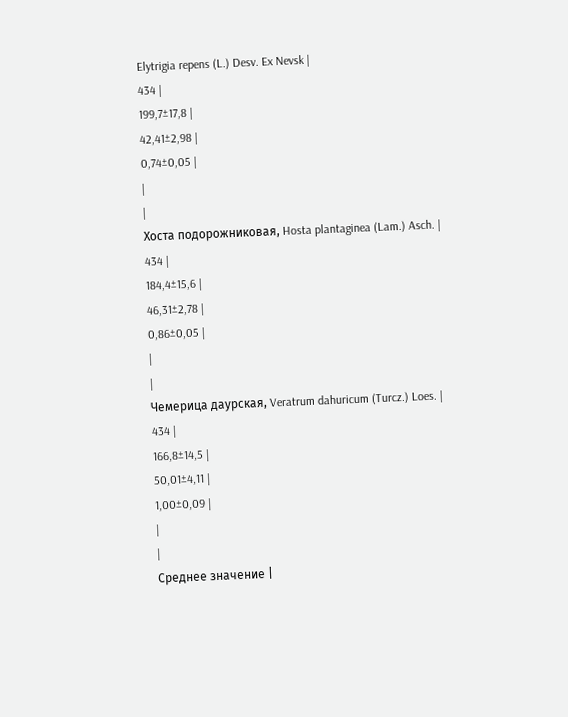Elytrigia repens (L.) Desv. Ex Nevsk |
434 |
199,7±17,8 |
42,41±2,98 |
0,74±0,05 |
|
|
Хоста подорожниковая, Hosta plantaginea (Lam.) Asch. |
434 |
184,4±15,6 |
46,31±2,78 |
0,86±0,05 |
|
|
Чемерица даурская, Veratrum dahuricum (Turcz.) Loes. |
434 |
166,8±14,5 |
50,01±4,11 |
1,00±0,09 |
|
|
Среднее значение |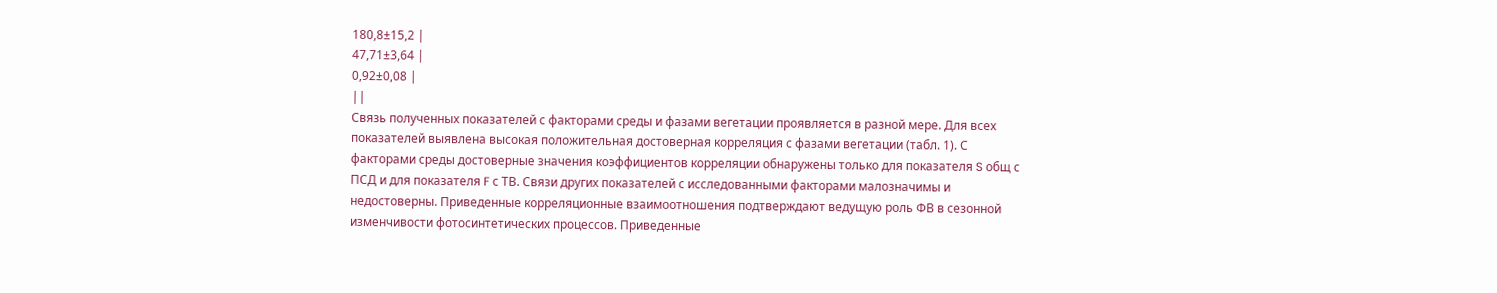180,8±15,2 |
47,71±3,64 |
0,92±0,08 |
||
Связь полученных показателей с факторами среды и фазами вегетации проявляется в разной мере. Для всех показателей выявлена высокая положительная достоверная корреляция с фазами вегетации (табл. 1). С факторами среды достоверные значения коэффициентов корреляции обнаружены только для показателя S общ с ПСД и для показателя F с ТВ. Связи других показателей с исследованными факторами малозначимы и недостоверны. Приведенные корреляционные взаимоотношения подтверждают ведущую роль ФВ в сезонной изменчивости фотосинтетических процессов. Приведенные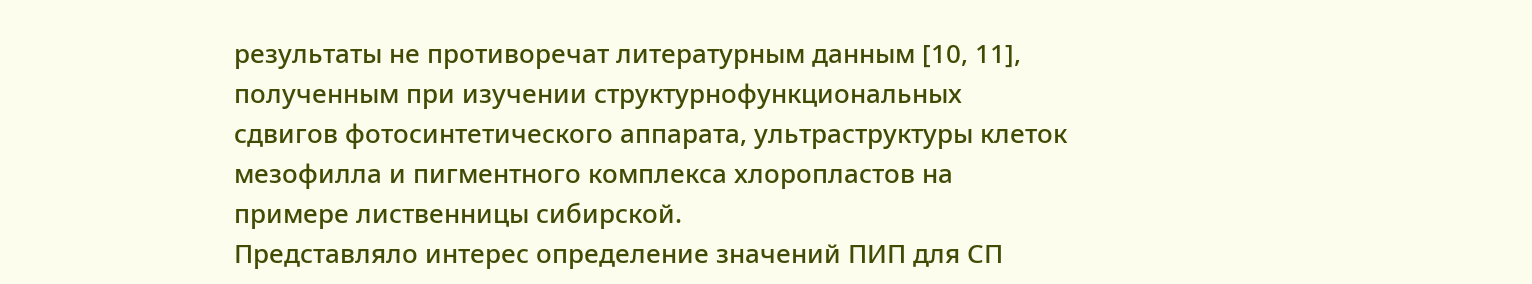результаты не противоречат литературным данным [10, 11], полученным при изучении структурнофункциональных сдвигов фотосинтетического аппарата, ультраструктуры клеток мезофилла и пигментного комплекса хлоропластов на примере лиственницы сибирской.
Представляло интерес определение значений ПИП для СП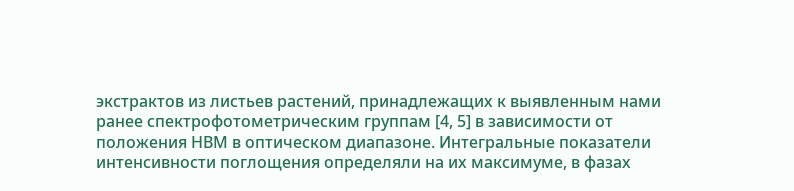экстрактов из листьев растений, принадлежащих к выявленным нами ранее спектрофотометрическим группам [4, 5] в зависимости от положения НВМ в оптическом диапазоне. Интегральные показатели интенсивности поглощения определяли на их максимуме, в фазах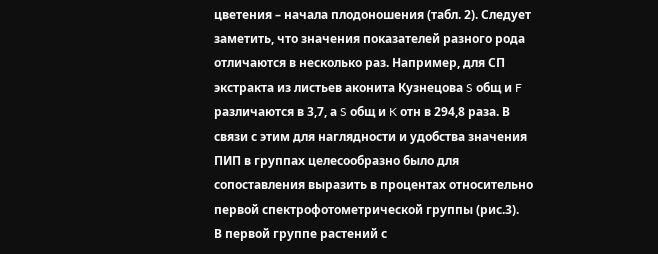цветения – начала плодоношения (табл. 2). Следует заметить, что значения показателей разного рода отличаются в несколько раз. Например, для СП экстракта из листьев аконита Кузнецова S общ и F различаются в 3,7, а S общ и K отн в 294,8 раза. В связи с этим для наглядности и удобства значения ПИП в группах целесообразно было для сопоставления выразить в процентах относительно первой спектрофотометрической группы (рис.3).
В первой группе растений с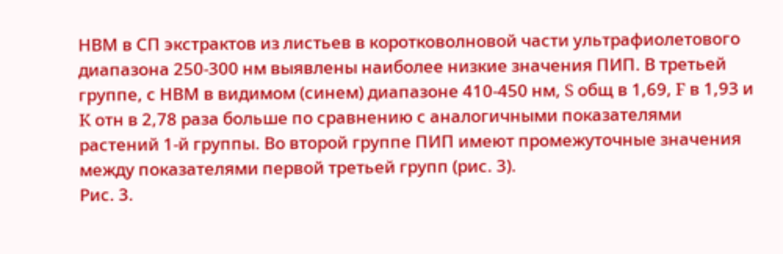НВМ в СП экстрактов из листьев в коротковолновой части ультрафиолетового диапазона 250-300 нм выявлены наиболее низкие значения ПИП. В третьей группе, с НВМ в видимом (синем) диапазоне 410-450 нм, S общ в 1,69, F в 1,93 и K отн в 2,78 раза больше по сравнению с аналогичными показателями растений 1-й группы. Во второй группе ПИП имеют промежуточные значения между показателями первой третьей групп (рис. 3).
Рис. 3.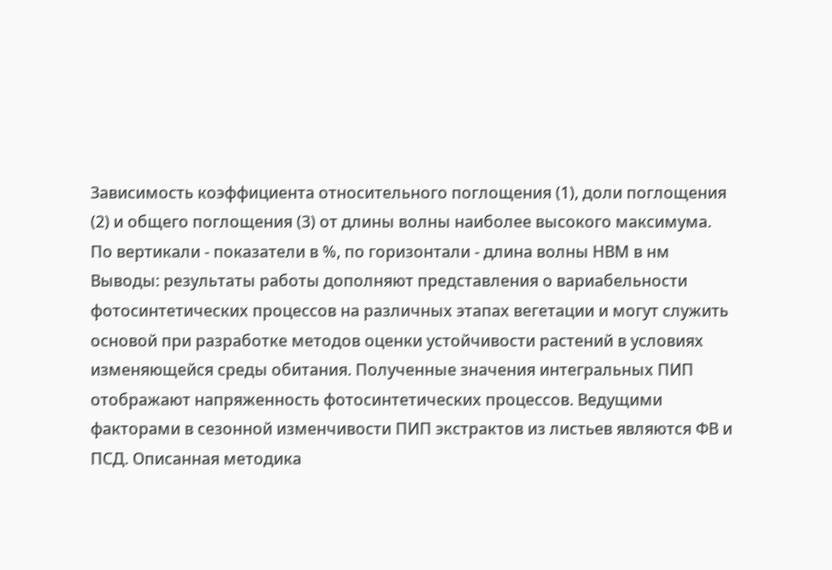Зависимость коэффициента относительного поглощения (1), доли поглощения (2) и общего поглощения (3) от длины волны наиболее высокого максимума. По вертикали - показатели в %, по горизонтали - длина волны НВМ в нм
Выводы: результаты работы дополняют представления о вариабельности фотосинтетических процессов на различных этапах вегетации и могут служить основой при разработке методов оценки устойчивости растений в условиях изменяющейся среды обитания. Полученные значения интегральных ПИП отображают напряженность фотосинтетических процессов. Ведущими факторами в сезонной изменчивости ПИП экстрактов из листьев являются ФВ и ПСД. Описанная методика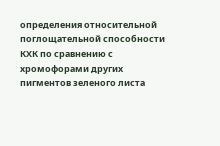определения относительной поглощательной способности КХК по сравнению с хромофорами других пигментов зеленого листа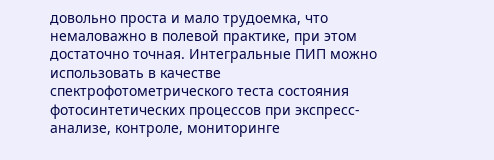довольно проста и мало трудоемка, что немаловажно в полевой практике, при этом достаточно точная. Интегральные ПИП можно использовать в качестве спектрофотометрического теста состояния фотосинтетических процессов при экспресс-анализе, контроле, мониторинге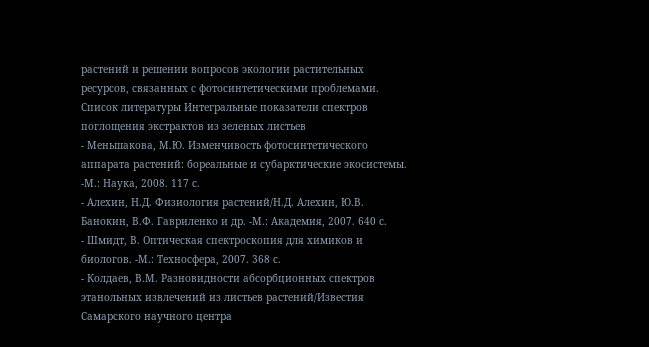растений и решении вопросов экологии растительных ресурсов, связанных с фотосинтетическими проблемами.
Список литературы Интегральные показатели спектров поглощения экстрактов из зеленых листьев
- Меньшакова, М.Ю. Изменчивость фотосинтетического аппарата растений: бореальные и субарктические экосистемы. -М.: Наука, 2008. 117 с.
- Алехин, Н.Д. Физиология растений/Н.Д. Алехин, Ю.В. Банокин, В.Ф. Гавриленко и др. -М.: Академия, 2007. 640 с.
- Шмидт, В. Оптическая спектроскопия для химиков и биологов. -М.: Техносфера, 2007. 368 с.
- Колдаев, В.М. Разновидности абсорбционных спектров этанольных извлечений из листьев растений/Известия Самарского научного центра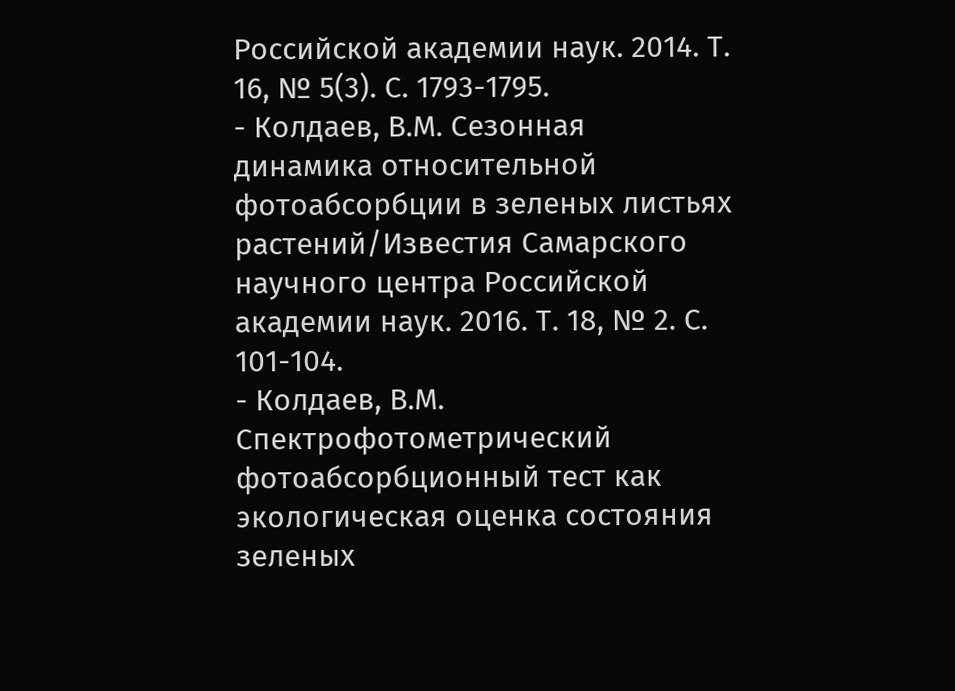Российской академии наук. 2014. Т. 16, № 5(3). С. 1793-1795.
- Колдаев, В.М. Сезонная динамика относительной фотоабсорбции в зеленых листьях растений/Известия Самарского научного центра Российской академии наук. 2016. Т. 18, № 2. С. 101-104.
- Колдаев, В.М. Спектрофотометрический фотоабсорбционный тест как экологическая оценка состояния зеленых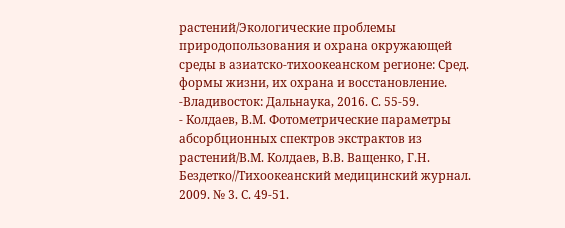растений/Экологические проблемы природопользования и охрана окружающей среды в азиатско-тихоокеанском регионе: Сред. формы жизни, их охрана и восстановление. -Владивосток: Дальнаука, 2016. С. 55-59.
- Колдаев, В.М. Фотометрические параметры абсорбционных спектров экстрактов из растений/В.М. Колдаев, В.В. Ващенко, Г.Н. Бездетко//Тихоокеанский медицинский журнал. 2009. № 3. С. 49-51.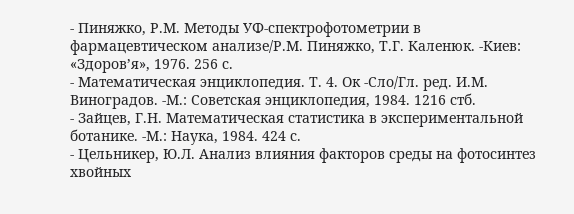- Пиняжко, Р.М. Методы УФ-спектрофотометрии в фармацевтическом анализе/Р.М. Пиняжко, Т.Г. Каленюк. -Киев: «Здоров’я», 1976. 256 с.
- Математическая энциклопедия. Т. 4. Ок -Сло/Гл. ред. И.М. Виноградов. -М.: Советская энциклопедия, 1984. 1216 стб.
- Зайцев, Г.Н. Математическая статистика в экспериментальной ботанике. -М.: Наука, 1984. 424 с.
- Цельникер, Ю.Л. Анализ влияния факторов среды на фотосинтез хвойных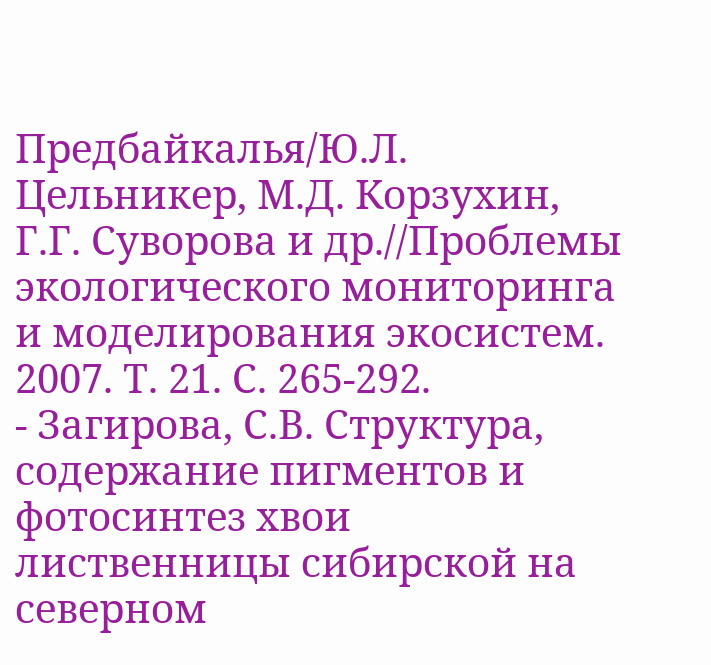Предбайкалья/Ю.Л. Цельникер, М.Д. Корзухин, Г.Г. Суворова и др.//Проблемы экологического мониторинга и моделирования экосистем. 2007. Т. 21. С. 265-292.
- Загирова, С.В. Структура, содержание пигментов и фотосинтез хвои лиственницы сибирской на северном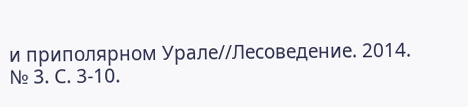и приполярном Урале//Лесоведение. 2014. № 3. С. 3-10.